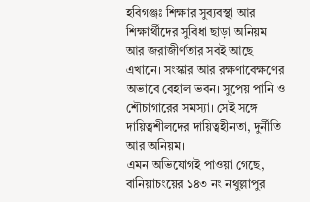হবিগঞ্জঃ শিক্ষার সুব্যবস্থা আর শিক্ষার্থীদের সুবিধা ছাড়া অনিয়ম আর জরাজীর্ণতার সবই আছে এখানে। সংস্কার আর রক্ষণাবেক্ষণের অভাবে বেহাল ভবন। সুপেয় পানি ও শৌচাগারের সমস্যা। সেই সঙ্গে দায়িত্বশীলদের দায়িত্বহীনতা, দুর্নীতি আর অনিয়ম।
এমন অভিযোগই পাওয়া গেছে, বানিয়াচংয়ের ১৪৩ নং নথুল্লাপুর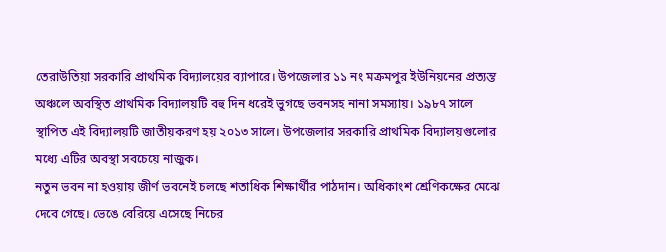তেরাউতিয়া সরকারি প্রাথমিক বিদ্যালয়ের ব্যাপারে। উপজেলার ১১ নং মক্রমপুর ইউনিয়নের প্রত্যন্ত অঞ্চলে অবস্থিত প্রাথমিক বিদ্যালয়টি বহু দিন ধরেই ভুগছে ভবনসহ নানা সমস্যায়। ১৯৮৭ সালে স্থাপিত এই বিদ্যালয়টি জাতীয়করণ হয় ২০১৩ সালে। উপজেলার সরকারি প্রাথমিক বিদ্যালয়গুলোর মধ্যে এটির অবস্থা সবচেয়ে নাজুক।
নতুন ভবন না হওয়ায় জীর্ণ ভবনেই চলছে শতাধিক শিক্ষার্থীর পাঠদান। অধিকাংশ শ্রেণিকক্ষের মেঝে দেবে গেছে। ভেঙে বেরিয়ে এসেছে নিচের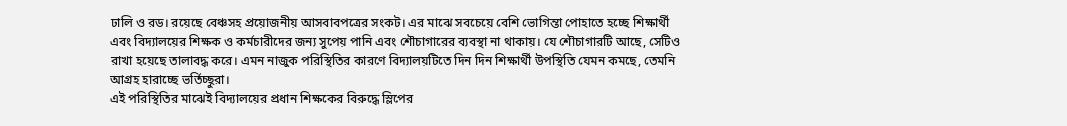ঢালি ও রড। রয়েছে বেঞ্চসহ প্রয়োজনীয় আসবাবপত্রের সংকট। এর মাঝে সবচেয়ে বেশি ভোগিন্তা পোহাতে হচ্ছে শিক্ষার্থী এবং বিদ্যালয়ের শিক্ষক ও কর্মচারীদের জন্য সুপেয় পানি এবং শৌচাগারের ব্যবস্থা না থাকায়। যে শৌচাগারটি আছে, সেটিও রাখা হয়েছে তালাবদ্ধ করে। এমন নাজুক পরিস্থিতির কারণে বিদ্যালয়টিতে দিন দিন শিক্ষার্থী উপস্থিতি যেমন কমছে, তেমনি আগ্রহ হারাচ্ছে ভর্তিচ্ছুরা।
এই পরিস্থিতির মাঝেই বিদ্যালয়ের প্রধান শিক্ষকের বিরুদ্ধে স্লিপের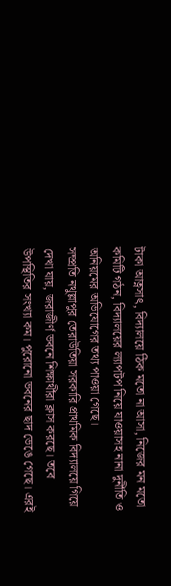টাকা আত্নসাৎ, বিদ্যালয়ে ঠিক মতো না আসা, নিজের মন মতো কমিটি গঠন, বিদ্যালয়ের ল্যাপটপ নিয়ে যাওয়াসহ নানা দুর্নীতি ও অনিয়মের অভিযোগের তথ্য পাওয়া গেছে।
সম্প্রতি নথুল্লাপুর তেরাউতিয়া সরকারি প্রাথমিক বিদ্যালয়ে গিয়ে দেখা যায়, জরাজীর্ণ ভবনে শিক্ষার্থীরা ক্লাস করছে। তবে উপস্থিতির সংখ্যা কম। পুরোনো ভবনের ছাদ ভেঙে গেছে। এরই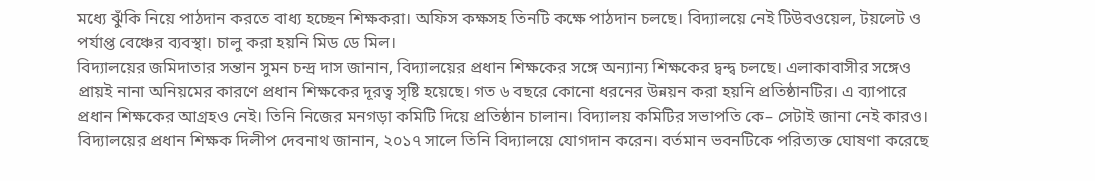মধ্যে ঝুঁকি নিয়ে পাঠদান করতে বাধ্য হচ্ছেন শিক্ষকরা। অফিস কক্ষসহ তিনটি কক্ষে পাঠদান চলছে। বিদ্যালয়ে নেই টিউবওয়েল, টয়লেট ও পর্যাপ্ত বেঞ্চের ব্যবস্থা। চালু করা হয়নি মিড ডে মিল।
বিদ্যালয়ের জমিদাতার সন্তান সুমন চন্দ্র দাস জানান, বিদ্যালয়ের প্রধান শিক্ষকের সঙ্গে অন্যান্য শিক্ষকের দ্বন্দ্ব চলছে। এলাকাবাসীর সঙ্গেও প্রায়ই নানা অনিয়মের কারণে প্রধান শিক্ষকের দূরত্ব সৃষ্টি হয়েছে। গত ৬ বছরে কোনো ধরনের উন্নয়ন করা হয়নি প্রতিষ্ঠানটির। এ ব্যাপারে প্রধান শিক্ষকের আগ্রহও নেই। তিনি নিজের মনগড়া কমিটি দিয়ে প্রতিষ্ঠান চালান। বিদ্যালয় কমিটির সভাপতি কে– সেটাই জানা নেই কারও। বিদ্যালয়ের প্রধান শিক্ষক দিলীপ দেবনাথ জানান, ২০১৭ সালে তিনি বিদ্যালয়ে যোগদান করেন। বর্তমান ভবনটিকে পরিত্যক্ত ঘোষণা করেছে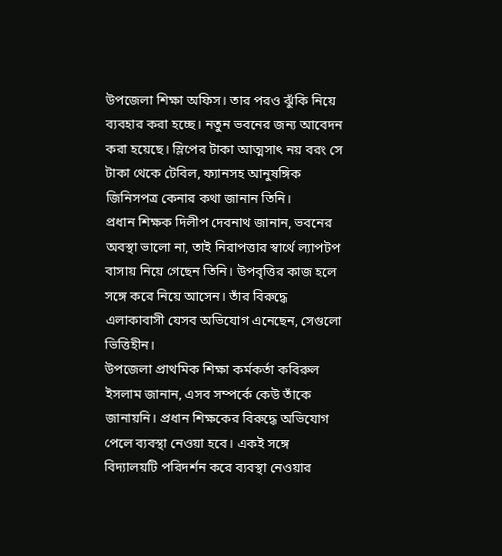উপজেলা শিক্ষা অফিস। তার পরও ঝুঁকি নিয়ে ব্যবহার করা হচ্ছে। নতুন ভবনের জন্য আবেদন করা হয়েছে। স্লিপের টাকা আত্মসাৎ নয় বরং সে টাকা থেকে টেবিল, ফ্যানসহ আনুষঙ্গিক জিনিসপত্র কেনার কথা জানান তিনি।
প্রধান শিক্ষক দিলীপ দেবনাথ জানান, ভবনের অবস্থা ভালো না, তাই নিরাপত্তার স্বার্থে ল্যাপটপ বাসায় নিয়ে গেছেন তিনি। উপবৃত্তির কাজ হলে সঙ্গে করে নিয়ে আসেন। তাঁর বিরুদ্ধে এলাকাবাসী যেসব অভিযোগ এনেছেন, সেগুলো ভিত্তিহীন।
উপজেলা প্রাথমিক শিক্ষা কর্মকর্তা কবিরুল ইসলাম জানান, এসব সম্পর্কে কেউ তাঁকে জানায়নি। প্রধান শিক্ষকের বিরুদ্ধে অভিযোগ পেলে ব্যবস্থা নেওয়া হবে। একই সঙ্গে বিদ্যালয়টি পরিদর্শন করে ব্যবস্থা নেওয়ার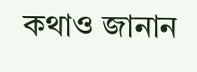কথাও জানান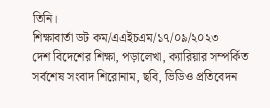তিনি।
শিক্ষাবার্তা ডট কম/এএইচএম/১৭/০৯/২০২৩
দেশ বিদেশের শিক্ষা, পড়ালেখা, ক্যারিয়ার সম্পর্কিত সর্বশেষ সংবাদ শিরোনাম, ছবি, ভিডিও প্রতিবেদন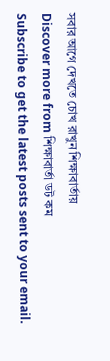সবার আগে দেখতে চোখ রাখুন শিক্ষাবার্তায়
Discover more from শিক্ষাবার্তা ডট কম
Subscribe to get the latest posts sent to your email.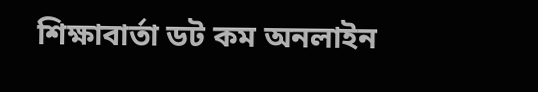শিক্ষাবার্তা ডট কম অনলাইন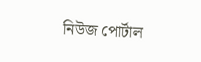নিউজ পোর্টাল